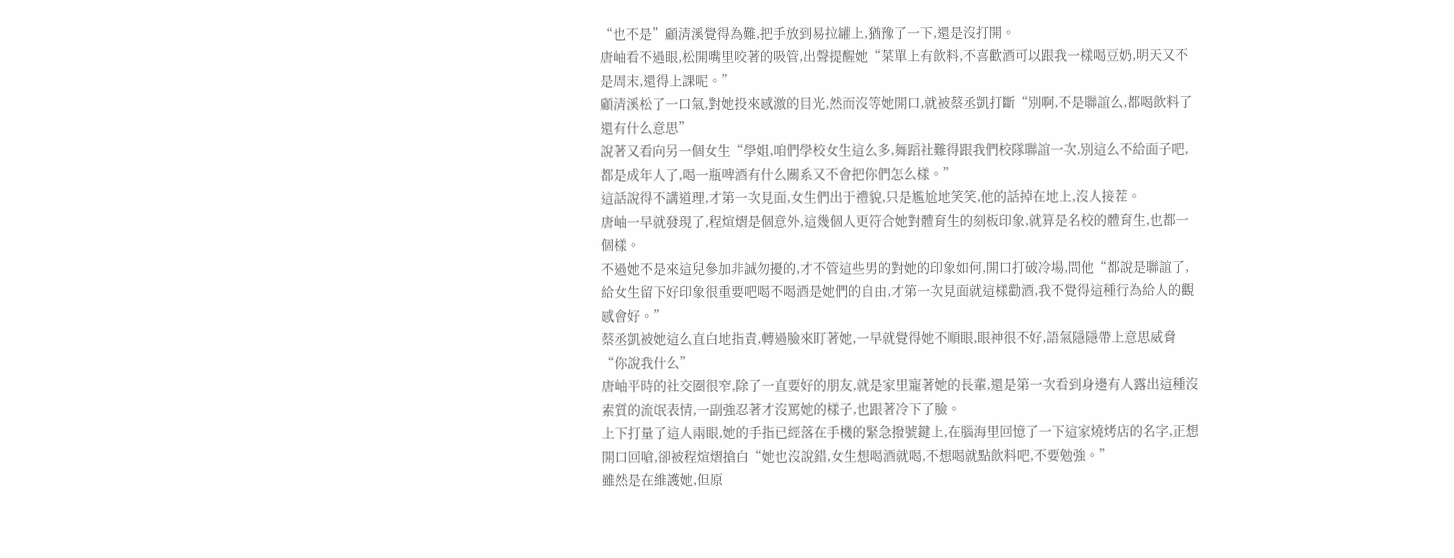“也不是”顧清溪覺得為難,把手放到易拉罐上,猶豫了一下,還是沒打開。
唐岫看不過眼,松開嘴里咬著的吸管,出聲提醒她“菜單上有飲料,不喜歡酒可以跟我一樣喝豆奶,明天又不是周末,還得上課呢。”
顧清溪松了一口氣,對她投來感激的目光,然而沒等她開口,就被蔡丞凱打斷“別啊,不是聯誼么,都喝飲料了還有什么意思”
說著又看向另一個女生“學姐,咱們學校女生這么多,舞蹈社難得跟我們校隊聯誼一次,別這么不給面子吧,都是成年人了,喝一瓶啤酒有什么關系又不會把你們怎么樣。”
這話說得不講道理,才第一次見面,女生們出于禮貌,只是尷尬地笑笑,他的話掉在地上,沒人接茬。
唐岫一早就發現了,程煊熠是個意外,這幾個人更符合她對體育生的刻板印象,就算是名校的體育生,也都一個樣。
不過她不是來這兒參加非誠勿擾的,才不管這些男的對她的印象如何,開口打破冷場,問他“都說是聯誼了,給女生留下好印象很重要吧喝不喝酒是她們的自由,才第一次見面就這樣勸酒,我不覺得這種行為給人的觀感會好。”
蔡丞凱被她這么直白地指責,轉過臉來盯著她,一早就覺得她不順眼,眼神很不好,語氣隱隱帶上意思威脅“你說我什么”
唐岫平時的社交圈很窄,除了一直要好的朋友,就是家里寵著她的長輩,還是第一次看到身邊有人露出這種沒素質的流氓表情,一副強忍著才沒罵她的樣子,也跟著冷下了臉。
上下打量了這人兩眼,她的手指已經落在手機的緊急撥號鍵上,在腦海里回憶了一下這家燒烤店的名字,正想開口回嗆,卻被程煊熠搶白“她也沒說錯,女生想喝酒就喝,不想喝就點飲料吧,不要勉強。”
雖然是在維護她,但原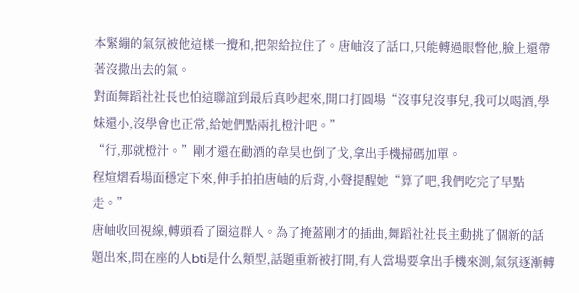本緊繃的氣氛被他這樣一攪和,把架給拉住了。唐岫沒了話口,只能轉過眼瞥他,臉上還帶著沒撒出去的氣。
對面舞蹈社社長也怕這聯誼到最后真吵起來,開口打圓場“沒事兒沒事兒,我可以喝酒,學妹還小,沒學會也正常,給她們點兩扎橙汁吧。”
“行,那就橙汁。”剛才還在勸酒的韋昊也倒了戈,拿出手機掃碼加單。
程煊熠看場面穩定下來,伸手拍拍唐岫的后背,小聲提醒她“算了吧,我們吃完了早點走。”
唐岫收回視線,轉頭看了圈這群人。為了掩蓋剛才的插曲,舞蹈社社長主動挑了個新的話題出來,問在座的人bti是什么類型,話題重新被打開,有人當場要拿出手機來測,氣氛逐漸轉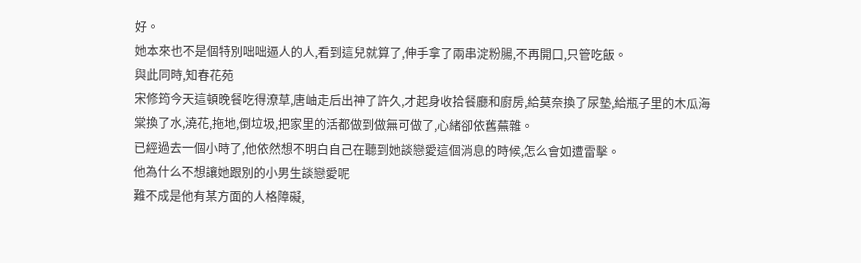好。
她本來也不是個特別咄咄逼人的人,看到這兒就算了,伸手拿了兩串淀粉腸,不再開口,只管吃飯。
與此同時,知春花苑
宋修筠今天這頓晚餐吃得潦草,唐岫走后出神了許久,才起身收拾餐廳和廚房,給莫奈換了尿墊,給瓶子里的木瓜海棠換了水,澆花,拖地,倒垃圾,把家里的活都做到做無可做了,心緒卻依舊蕪雜。
已經過去一個小時了,他依然想不明白自己在聽到她談戀愛這個消息的時候,怎么會如遭雷擊。
他為什么不想讓她跟別的小男生談戀愛呢
難不成是他有某方面的人格障礙,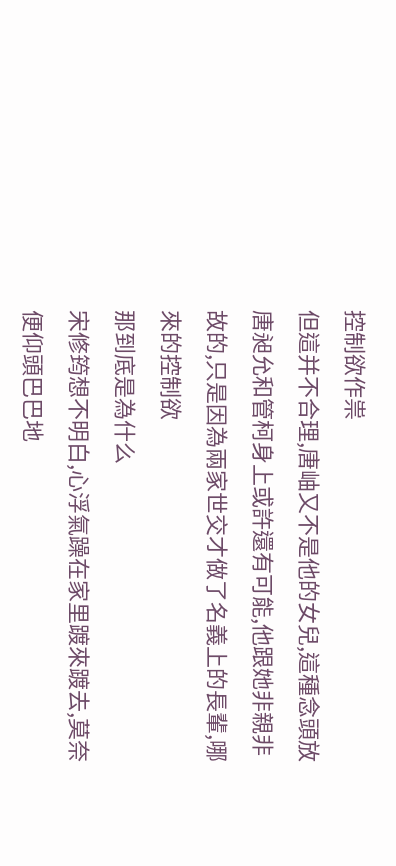控制欲作祟
但這并不合理,唐岫又不是他的女兒,這種念頭放唐昶允和管柯身上或許還有可能,他跟她非親非故的,只是因為兩家世交才做了名義上的長輩,哪來的控制欲
那到底是為什么
宋修筠想不明白,心浮氣躁在家里踱來踱去,莫奈便仰頭巴巴地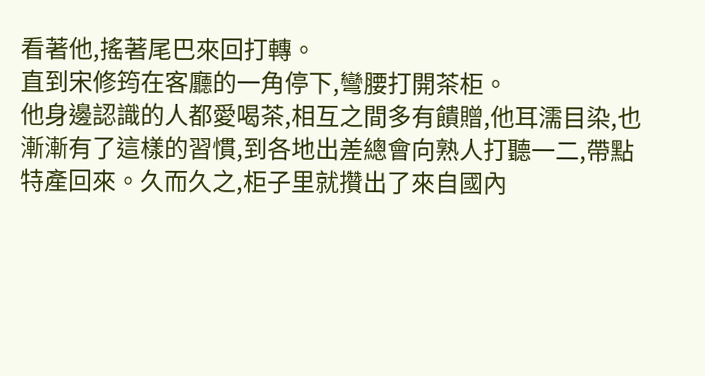看著他,搖著尾巴來回打轉。
直到宋修筠在客廳的一角停下,彎腰打開茶柜。
他身邊認識的人都愛喝茶,相互之間多有饋贈,他耳濡目染,也漸漸有了這樣的習慣,到各地出差總會向熟人打聽一二,帶點特產回來。久而久之,柜子里就攢出了來自國內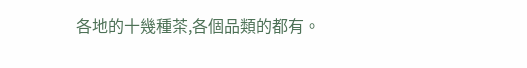各地的十幾種茶,各個品類的都有。